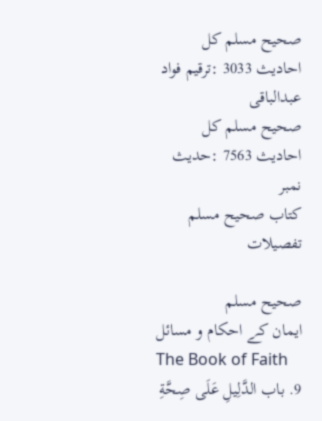صحيح مسلم کل احادیث 3033 :ترقیم فواد عبدالباقی
صحيح مسلم کل احادیث 7563 :حدیث نمبر
کتاب صحيح مسلم تفصیلات

صحيح مسلم
ایمان کے احکام و مسائل
The Book of Faith
9. باب الدَّلِيلِ عَلَى صِحَّةِ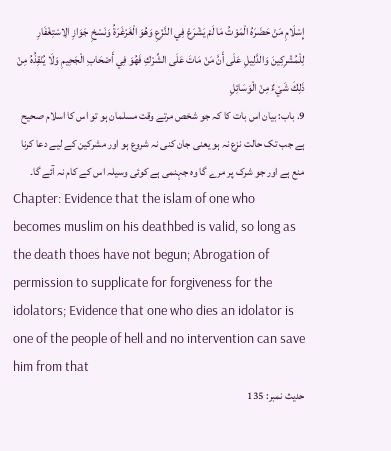إِسْلَامِ مَنْ حَضَرَهُ الْمَوْتُ مَا لَمْ يَشْرَعْ فِي النَّزْعِ وَهُوَ الْغَرْغَرَةُ وَنَسْخِ جَوَازِ الِاسْتِغْفَارِ لِلْمُشْرِكِينَ وَالدَّلِيلِ عَلَى أَنَّ مَنْ مَاتَ عَلَى الشِّرْكِ فَهُوَ فِي أَصْحَابِ الْجَحِيمِ وَلَا يُنْقِذُهُ مِنْ ذَلِكَ شَيْءٌ مِنْ الْوَسَائِلِ
9. باب: بیان اس بات کا کہ جو شخص مرتے وقت مسلمان ہو تو اس کا اسلام صحیح ہے جب تک حالت نزع نہ ہو یعنی جان کنی نہ شروع ہو اور مشرکین کے لیے دعا کرنا منع ہے اور جو شرک پر مرے گا وہ جہنمی ہے کوئی وسیلہ اس کے کام نہ آئے گا۔
Chapter: Evidence that the islam of one who becomes muslim on his deathbed is valid, so long as the death thoes have not begun; Abrogation of permission to supplicate for forgiveness for the idolators; Evidence that one who dies an idolator is one of the people of hell and no intervention can save him from that
حدیث نمبر: 135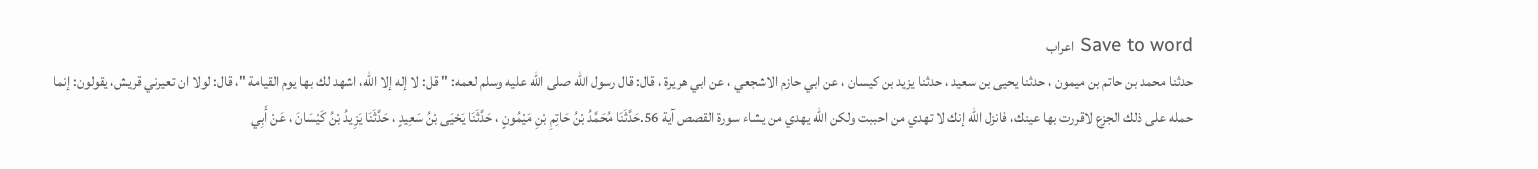Save to word اعراب
حدثنا محمد بن حاتم بن ميمون ، حدثنا يحيى بن سعيد ، حدثنا يزيد بن كيسان ، عن ابي حازم الاشجعي ، عن ابي هريرة ، قال: قال رسول الله صلى الله عليه وسلم لعمه: " قل: لا إله إلا الله، اشهد لك بها يوم القيامة "، قال: لولا ان تعيرني قريش، يقولون: إنما حمله على ذلك الجزع لاقررت بها عينك، فانزل الله إنك لا تهدي من احببت ولكن الله يهدي من يشاء سورة القصص آية 56.حَدَّثَنَا مُحَمَّدُ بْنُ حَاتِمِ بْنِ مَيْمُونٍ ، حَدَّثَنَا يَحْيَى بْنُ سَعِيدٍ ، حَدَّثَنَا يَزِيدُ بْنُ كَيْسَانَ ، عَنْ أَبِي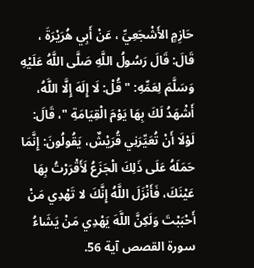حَازِمٍ الأَشْجَعِيِّ ، عَنْ أَبِي هُرَيْرَةَ ، قَالَ: قَالَ رَسُولُ اللَّهِ صَلَّى اللَّهُ عَلَيْهِ وَسَلَّمَ لِعَمِّهِ: " قُلْ: لَا إِلَهَ إِلَّا اللَّهُ، أَشْهَدُ لَكَ بِهَا يَوْمَ الْقِيَامَةِ "، قَالَ: لَوْلَا أَنْ تُعَيِّرَنِي قُرَيْشٌ، يَقُولُونَ: إِنَّمَا حَمَلَهُ عَلَى ذَلِكَ الْجَزَعُ لَأَقْرَرْتُ بِهَا عَيْنَكَ، فَأَنْزَلَ اللَّهُ إِنَّكَ لا تَهْدِي مَنْ أَحْبَبْتَ وَلَكِنَّ اللَّهَ يَهْدِي مَنْ يَشَاءُ سورة القصص آية 56.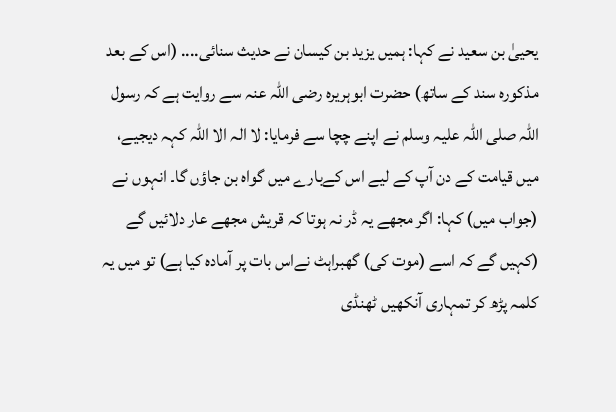یحییٰ بن سعید نے کہا: ہمیں یزید بن کیسان نے حدیث سنائی.... (اس کے بعد مذکورہ سند کے ساتھ) حضرت ابوہریرہ رضی اللہ عنہ سے روایت ہے کہ رسول اللہ صلی اللہ علیہ وسلم نے اپنے چچا سے فرمایا: لا الہ الا اللہ کہہ دیجیے، میں قیامت کے دن آپ کے لیے اس کےبارے میں گواہ بن جاؤں گا۔ انہوں نے (جواب میں) کہا: اگر مجھے یہ ڈر نہ ہوتا کہ قریش مجھے عار دلائیں گے (کہیں گے کہ اسے (موت کی) گھبراہٹ نےاس بات پر آمادہ کیا ہے) تو میں یہ کلمہ پڑھ کر تمہاری آنکھیں ٹھنڈی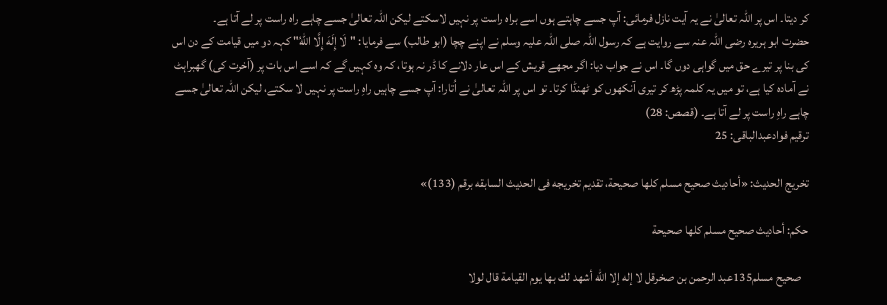کر دیتا۔ اس پر اللہ تعالیٰ نے یہ آیت نازل فرمائی: آپ جسے چاہتے ہوں اسے براہ راست پر نہیں لاسکتے لیکن اللہ تعالیٰ جسے چاہے راہ راست پر لے آتا ہے۔
حضرت ابو ہریرہ رضی اللہ عنہ سے روایت ہے کہ رسول اللہ صلی اللہ علیہ وسلم نے اپنے چچا (ابو طالب) سے فرمایا: "لَا إِلَهَ إِلَّا اللهُ" کہہ دو میں قیامت کے دن اس کی بنا پر تیرے حق میں گواہی دوں گا۔ اس نے جواب دیا: اگر مجھے قریش کے اس عار دلانے کا ڈر نہ ہوتا، کہ وہ کہیں گے کہ اسے اس بات پر (آخرت کی) گھبراہٹ نے آمادہ کیا ہے، تو میں یہ کلمہ پڑھ کر تیری آنکھوں کو ٹھنڈا کرتا۔ تو اس پر اللہ تعالیٰ نے اُتارا: آپ جسے چاہیں راہِ راست پر نہیں لا سکتے، لیکن اللہ تعالیٰ جسے چاہے راہِ راست پر لے آتا ہے۔ (قصص: 28)
ترقیم فوادعبدالباقی: 25

تخریج الحدیث: «أحاديث صحيح مسلم كلها صحيحة، تقديم تخريجه فى الحديث السابقه برقم (133)»

حكم: أحاديث صحيح مسلم كلها صحيحة

   صحيح مسلم135عبد الرحمن بن صخرقل لا إله إلا الله أشهد لك بها يوم القيامة قال لولا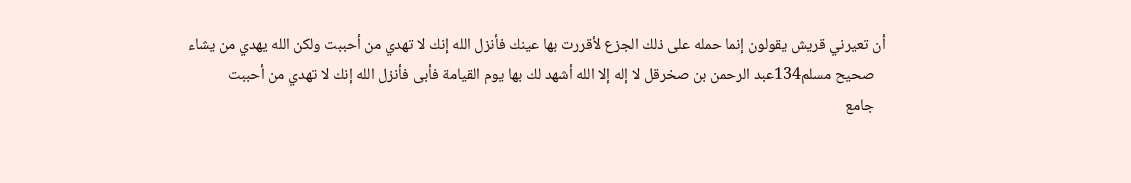أن تعيرني قريش يقولون إنما حمله على ذلك الجزع لأقررت بها عينك فأنزل الله إنك لا تهدي من أحببت ولكن الله يهدي من يشاء
   صحيح مسلم134عبد الرحمن بن صخرقل لا إله إلا الله أشهد لك بها يوم القيامة فأبى فأنزل الله إنك لا تهدي من أحببت
   جامع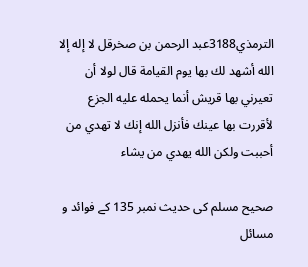الترمذي3188عبد الرحمن بن صخرقل لا إله إلا الله أشهد لك بها يوم القيامة قال لولا أن تعيرني بها قريش أنما يحمله عليه الجزع لأقررت بها عينك فأنزل الله إنك لا تهدي من أحببت ولكن الله يهدي من يشاء

صحیح مسلم کی حدیث نمبر 135 کے فوائد و مسائل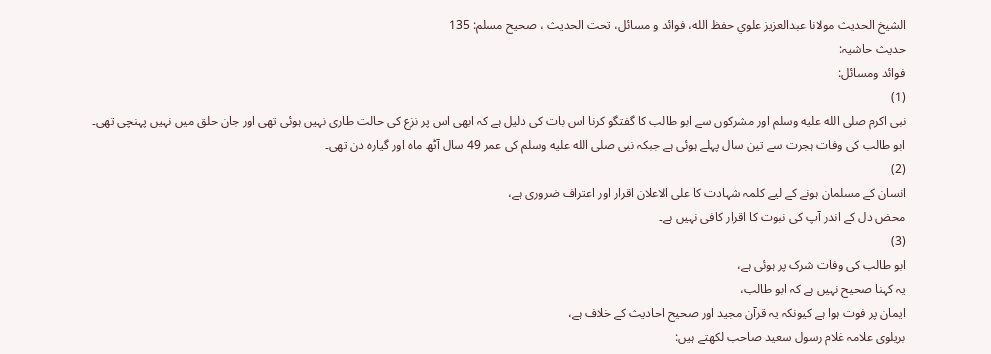الشيخ الحديث مولانا عبدالعزيز علوي حفظ الله، فوائد و مسائل، تحت الحديث ، صحيح مسلم: 135
حدیث حاشیہ:
فوائد ومسائل:
(1)
نبی اکرم صلى الله عليه وسلم اور مشرکوں سے ابو طالب کا گفتگو کرنا اس بات کی دلیل ہے کہ ابھی اس پر نزع کی حالت طاری نہیں ہوئی تھی اور جان حلق میں نہیں پہنچی تھی۔
ابو طالب کی وفات ہجرت سے تین سال پہلے ہوئی ہے جبکہ نبی صلى الله عليه وسلم کی عمر 49 سال آٹھ ماہ اور گیارہ دن تھی۔
(2)
انسان کے مسلمان ہونے کے لیے کلمہ شہادت کا علی الاعلان اقرار اور اعتراف ضروری ہے،
محض دل کے اندر آپ کی نبوت کا اقرار کافی نہیں ہے۔
(3)
ابو طالب کی وفات شرک پر ہوئی ہے،
یہ کہنا صحیح نہیں ہے کہ ابو طالب،
ایمان پر فوت ہوا ہے کیونکہ یہ قرآن مجید اور صحیح احادیث کے خلاف ہے،
بریلوی علامہ غلام رسول سعید صاحب لکھتے ہیں: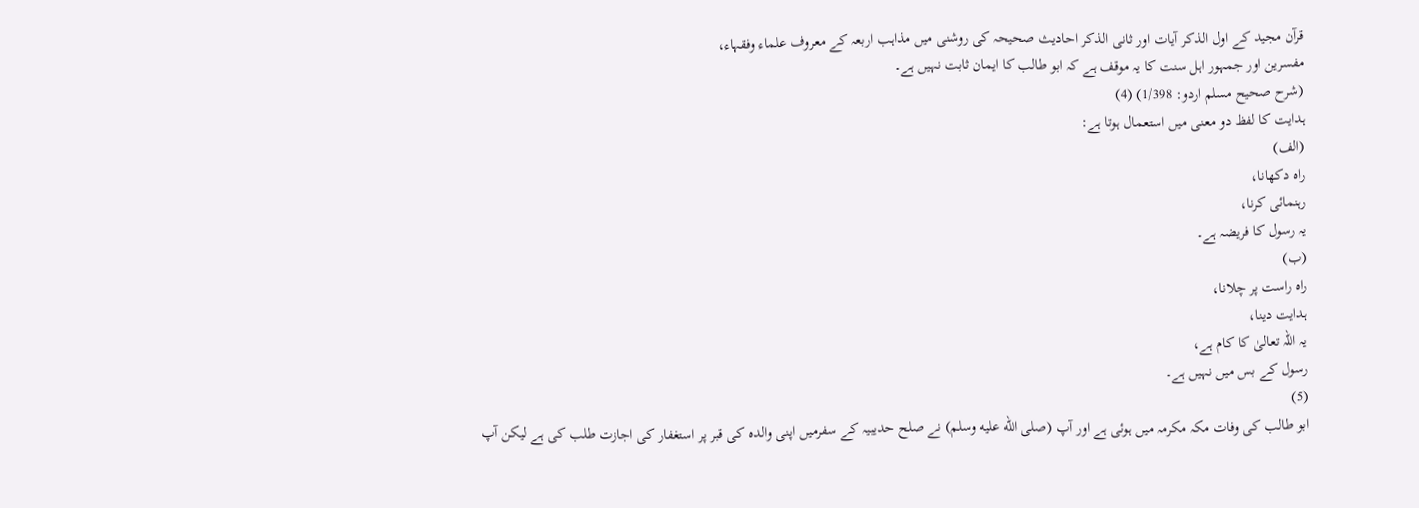قرآن مجید کے اول الذکر آیات اور ثانی الذکر احادیث صحیحہ کی روشنی میں مذاہب اربعہ کے معروف علماء وفقہاء،
مفسرین اور جمہور اہل سنت کا یہ موقف ہے کہ ابو طالب کا ایمان ثابت نہیں ہے۔
(شرح صحیح مسلم اردو: 1/398) (4)
ہدایت کا لفظ دو معنی میں استعمال ہوتا ہے:
(الف)
راہ دکھانا،
رہنمائی کرنا،
یہ رسول کا فریضہ ہے۔
(ب)
راہ راست پر چلانا،
ہدایت دینا،
یہ اللہ تعالیٰ کا کام ہے،
رسول کے بس میں نہیں ہے۔
(5)
ابو طالب کی وفات مکہ مکرمہ میں ہوئی ہے اور آپ (صلى الله عليه وسلم) نے صلح حدیبیہ کے سفرمیں اپنی والدہ کی قبر پر استغفار کی اجازت طلب کی ہے لیکن آپ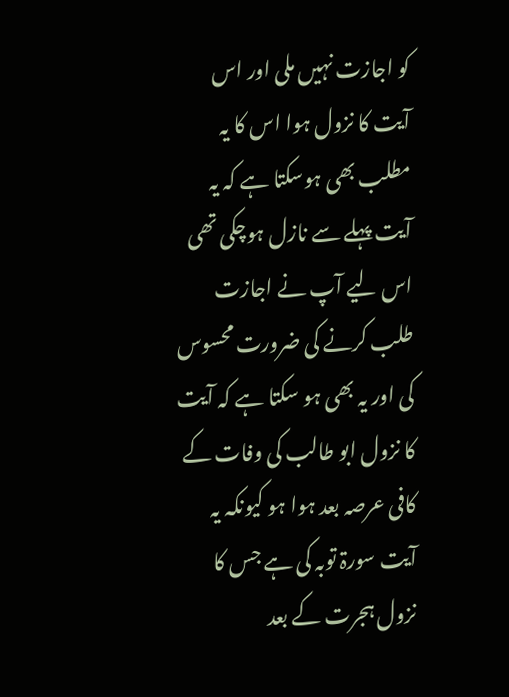کو اجازت نہیں ملی اور اس آیت کا نزول ہوا اس کا یہ مطلب بھی ہوسکتا ہے کہ یہ آیت پہلے سے نازل ہوچکی تھی اس لیے آپ نے اجازت طلب کرنے کی ضرورت محسوس کی اور یہ بھی ہو سکتا ہے کہ آیت کا نزول ابو طالب کی وفات کے کافی عرصہ بعد ہوا ہو کیونکہ یہ آیت سورۃ توبہ کی ہے جس کا نزول ہجرت کے بعد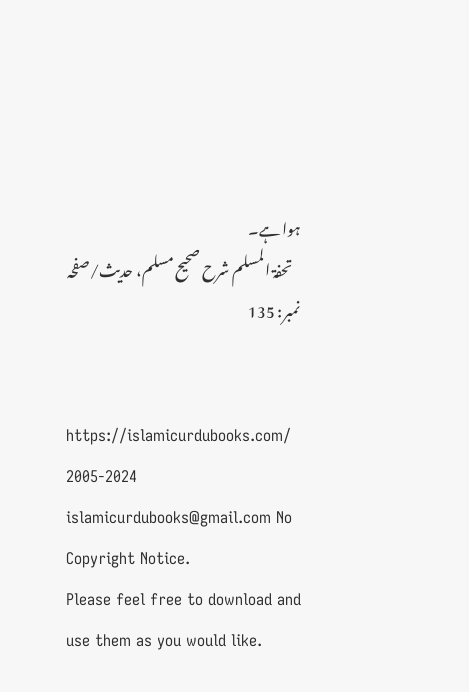ہوا ہے۔
   تحفۃ المسلم شرح صحیح مسلم، حدیث/صفحہ نمبر: 135


https://islamicurdubooks.com/ 2005-2024 islamicurdubooks@gmail.com No Copyright Notice.
Please feel free to download and use them as you would like.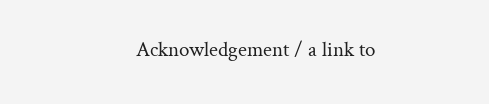Acknowledgement / a link to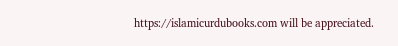https://islamicurdubooks.com will be appreciated.